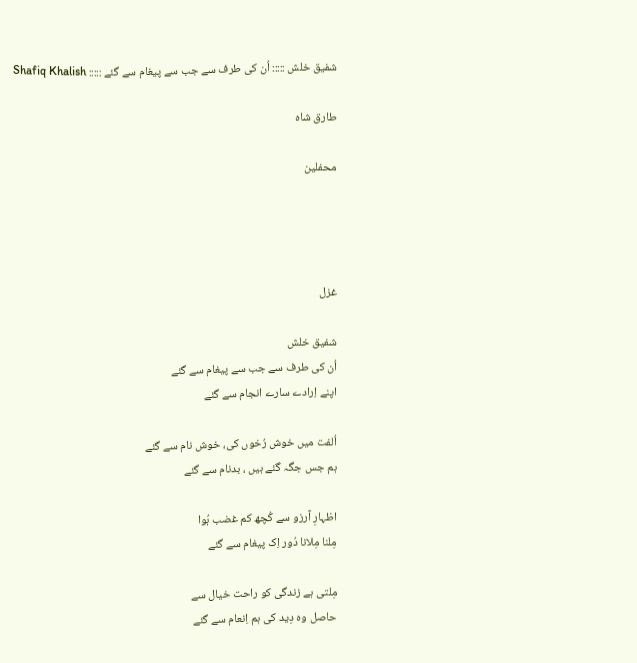شفیق خلش ::::: اُن کی طرف سے جب سے پیغام سے گئے ::::: Shafiq Khalish

طارق شاہ

محفلین




غزل

شفیق خلش
اُن کی طرف سے جب سے پیغام سے گئے
اپنے اِرادے سارے انجام سے گئے

اُلفت میں خوش رُخوں کی، خوش نام سے گئے
ہم جس جگہ گئے ہیں ، بدنام سے گئے

اظہارِ آرزو سے کُچھ کم غضب ہُوا
مِلنا مِلانا دُور اِک پیغام سے گئے

مِلتی ہے زندگی کو راحت خیال سے
حاصل وہ دِید کی ہم اِنعام سے گئے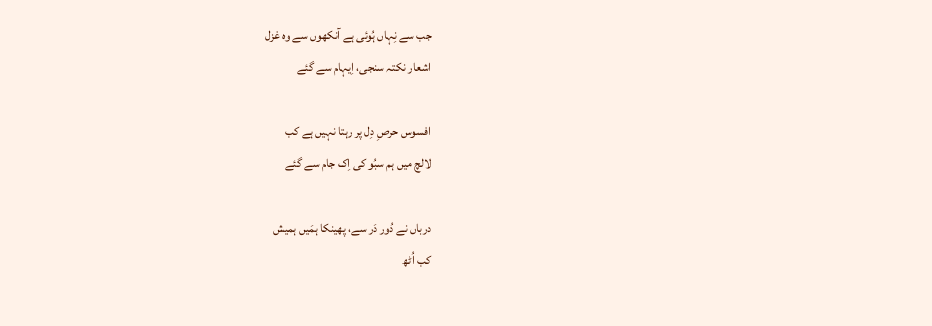جب سے نِہاں ہُوئی ہے آنکھوں سے وہ غزل
اشعار نکتہ سنجی، اِیہام سے گئے

افسوس حرصِ دِل پر رہتا نہیں ہے کب
لالچ میں ہم سبُو کی اِک جام سے گئے

درباں نے دُور دَر سے، پھینکا ہمَیں ہمیش
کب اُٹھ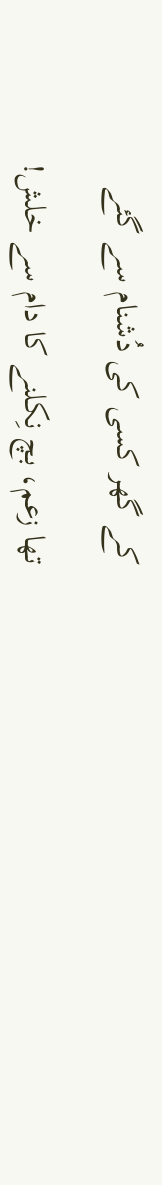کے گھر کسی کی دُشنام سے گئے

تھا زعم، بچ نِکلنے کا دام سے خلش!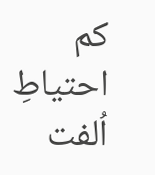کم احتیاطِ اُلفت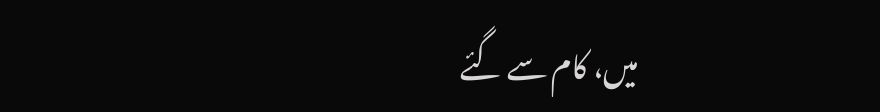میں، کام سے گئے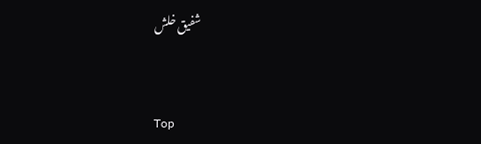شفیق خلش


Top